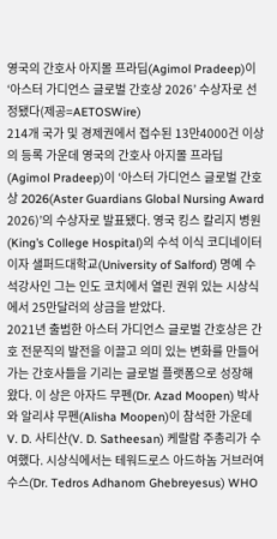영국의 간호사 아지몰 프라딥(Agimol Pradeep)이 ‘아스터 가디언스 글로벌 간호상 2026’ 수상자로 선정됐다(제공=AETOSWire)
214개 국가 및 경제권에서 접수된 13만4000건 이상의 등록 가운데 영국의 간호사 아지몰 프라딥(Agimol Pradeep)이 ‘아스터 가디언스 글로벌 간호상 2026(Aster Guardians Global Nursing Award 2026)’의 수상자로 발표됐다. 영국 킹스 칼리지 병원(King’s College Hospital)의 수석 이식 코디네이터이자 샐퍼드대학교(University of Salford) 명예 수석강사인 그는 인도 코치에서 열린 권위 있는 시상식에서 25만달러의 상금을 받았다.
2021년 출범한 아스터 가디언스 글로벌 간호상은 간호 전문직의 발전을 이끌고 의미 있는 변화를 만들어가는 간호사들을 기리는 글로벌 플랫폼으로 성장해 왔다. 이 상은 아자드 무펜(Dr. Azad Moopen) 박사와 알리샤 무펜(Alisha Moopen)이 참석한 가운데 V. D. 사티산(V. D. Satheesan) 케랄람 주총리가 수여했다. 시상식에서는 테워드로스 아드하놈 거브러여수스(Dr. Tedros Adhanom Ghebreyesus) WHO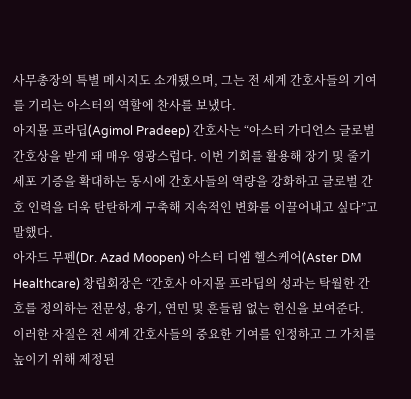사무총장의 특별 메시지도 소개됐으며, 그는 전 세계 간호사들의 기여를 기리는 아스터의 역할에 찬사를 보냈다.
아지몰 프라딥(Agimol Pradeep) 간호사는 “아스터 가디언스 글로벌 간호상을 받게 돼 매우 영광스럽다. 이번 기회를 활용해 장기 및 줄기세포 기증을 확대하는 동시에 간호사들의 역량을 강화하고 글로벌 간호 인력을 더욱 탄탄하게 구축해 지속적인 변화를 이끌어내고 싶다”고 말했다.
아자드 무펜(Dr. Azad Moopen) 아스터 디엠 헬스케어(Aster DM Healthcare) 창립회장은 “간호사 아지몰 프라딥의 성과는 탁월한 간호를 정의하는 전문성, 용기, 연민 및 흔들림 없는 헌신을 보여준다. 이러한 자질은 전 세계 간호사들의 중요한 기여를 인정하고 그 가치를 높이기 위해 제정된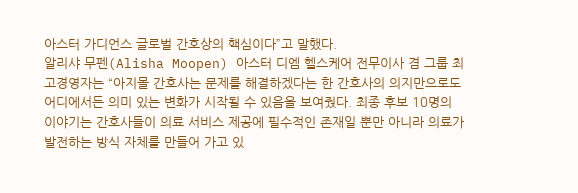아스터 가디언스 글로벌 간호상의 핵심이다”고 말했다.
알리샤 무펜(Alisha Moopen) 아스터 디엠 헬스케어 전무이사 겸 그룹 최고경영자는 “아지몰 간호사는 문제를 해결하겠다는 한 간호사의 의지만으로도 어디에서든 의미 있는 변화가 시작될 수 있음을 보여줬다. 최종 후보 10명의 이야기는 간호사들이 의료 서비스 제공에 필수적인 존재일 뿐만 아니라 의료가 발전하는 방식 자체를 만들어 가고 있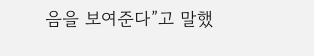음을 보여준다”고 말했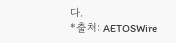다.
*출처: AETOSWire